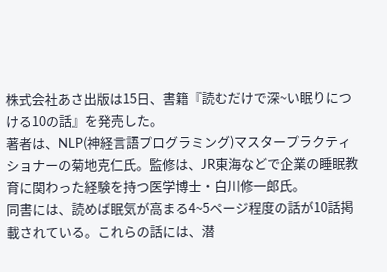株式会社あさ出版は15日、書籍『読むだけで深~い眠りにつける10の話』を発売した。
著者は、NLP(神経言語プログラミング)マスタープラクティショナーの菊地克仁氏。監修は、JR東海などで企業の睡眠教育に関わった経験を持つ医学博士・白川修一郎氏。
同書には、読めば眠気が高まる4~5ページ程度の話が10話掲載されている。これらの話には、潜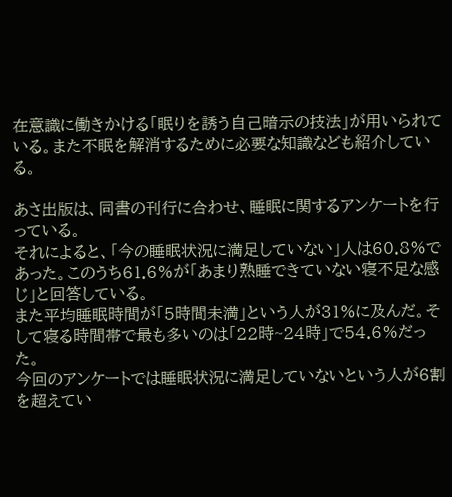在意識に働きかける「眠りを誘う自己暗示の技法」が用いられている。また不眠を解消するために必要な知識なども紹介している。

あさ出版は、同書の刊行に合わせ、睡眠に関するアンケートを行っている。
それによると、「今の睡眠状況に満足していない」人は60.8%であった。このうち61.6%が「あまり熟睡できていない寝不足な感じ」と回答している。
また平均睡眠時間が「5時間未満」という人が31%に及んだ。そして寝る時間帯で最も多いのは「22時~24時」で54.6%だった。
今回のアンケートでは睡眠状況に満足していないという人が6割を超えてい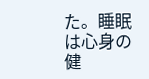た。睡眠は心身の健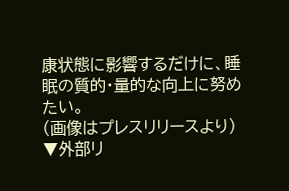康状態に影響するだけに、睡眠の質的・量的な向上に努めたい。
(画像はプレスリリースより)
▼外部リ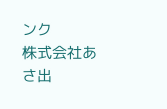ンク
株式会社あさ出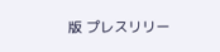版 プレスリリー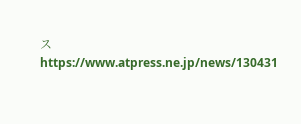ス
https://www.atpress.ne.jp/news/130431